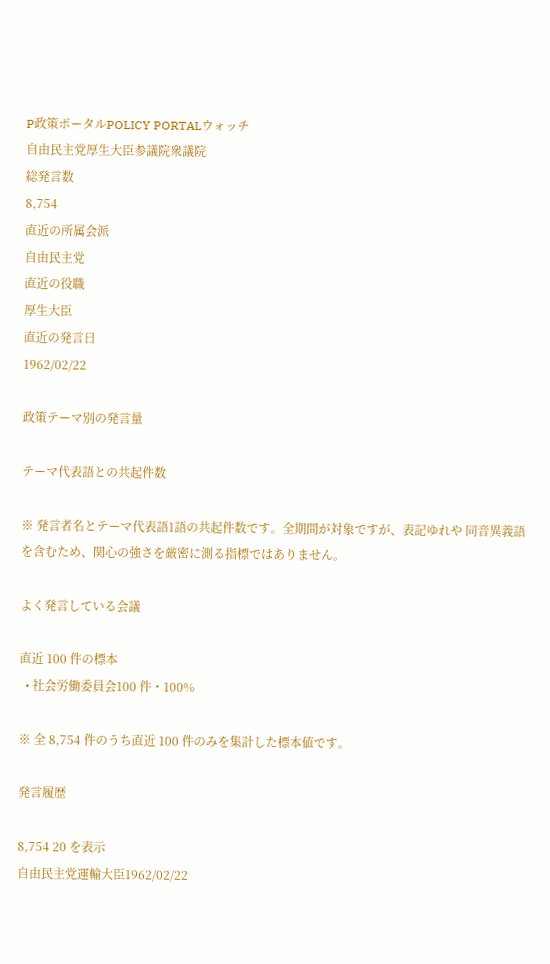P政策ポータルPOLICY PORTALウォッチ
自由民主党厚生大臣参議院衆議院
総発言数
8,754
直近の所属会派
自由民主党
直近の役職
厚生大臣
直近の発言日
1962/02/22

政策テーマ別の発言量

テーマ代表語との共起件数

※ 発言者名とテーマ代表語1語の共起件数です。全期間が対象ですが、表記ゆれや 同音異義語を含むため、関心の強さを厳密に測る指標ではありません。

よく発言している会議

直近 100 件の標本
  • 社会労働委員会100 件・100%

※ 全 8,754 件のうち直近 100 件のみを集計した標本値です。

発言履歴

8,754 20 を表示
自由民主党運輸大臣1962/02/22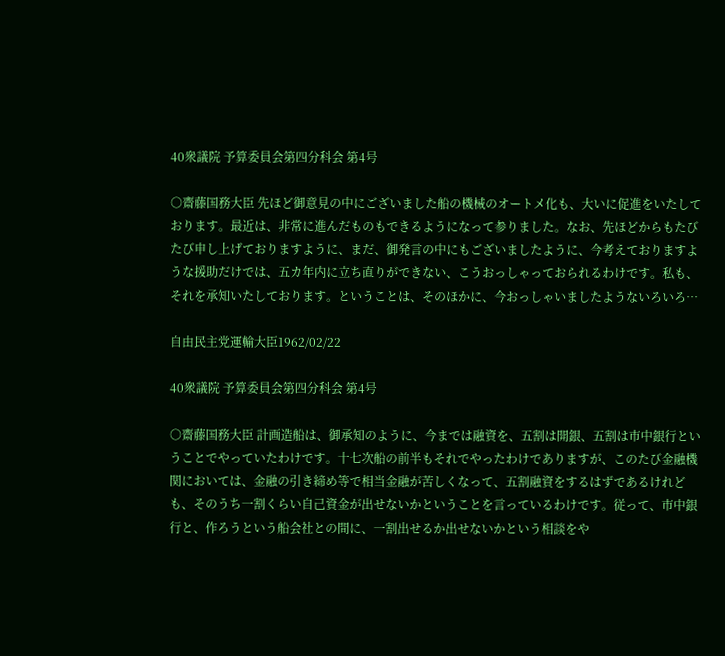40衆議院 予算委員会第四分科会 第4号

○齋藤国務大臣 先ほど御意見の中にございました船の機械のオートメ化も、大いに促進をいたしております。最近は、非常に進んだものもできるようになって参りました。なお、先ほどからもたびたび申し上げておりますように、まだ、御発言の中にもございましたように、今考えておりますような援助だけでは、五カ年内に立ち直りができない、こうおっしゃっておられるわけです。私も、それを承知いたしております。ということは、そのほかに、今おっしゃいましたようないろいろ…

自由民主党運輸大臣1962/02/22

40衆議院 予算委員会第四分科会 第4号

○齋藤国務大臣 計画造船は、御承知のように、今までは融資を、五割は開銀、五割は市中銀行ということでやっていたわけです。十七次船の前半もそれでやったわけでありますが、このたび金融機関においては、金融の引き締め等で相当金融が苦しくなって、五割融資をするはずであるけれども、そのうち一割くらい自己資金が出せないかということを言っているわけです。従って、市中銀行と、作ろうという船会社との間に、一割出せるか出せないかという相談をや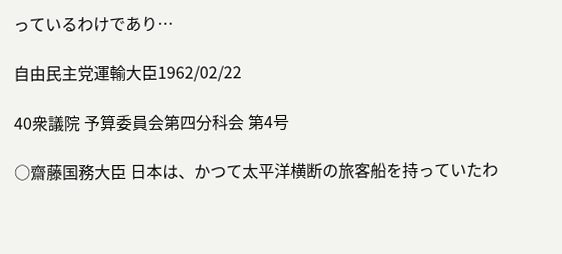っているわけであり…

自由民主党運輸大臣1962/02/22

40衆議院 予算委員会第四分科会 第4号

○齋藤国務大臣 日本は、かつて太平洋横断の旅客船を持っていたわ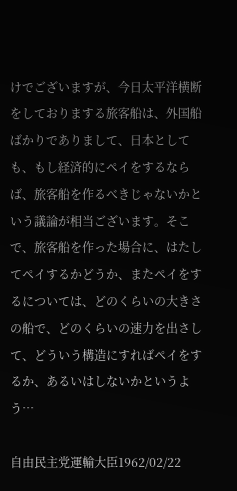けでございますが、今日太平洋横断をしておりまする旅客船は、外国船ばかりでありまして、日本としても、もし経済的にペイをするならば、旅客船を作るべきじゃないかという議論が相当ございます。そこで、旅客船を作った場合に、はたしてペイするかどうか、またペイをするについては、どのくらいの大きさの船で、どのくらいの速力を出さして、どういう構造にすればペイをするか、あるいはしないかというよう…

自由民主党運輸大臣1962/02/22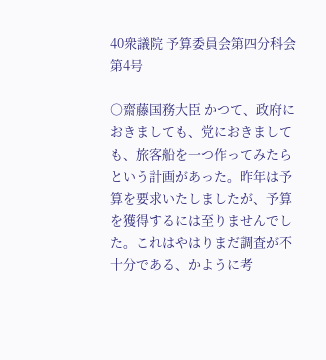40衆議院 予算委員会第四分科会 第4号

○齋藤国務大臣 かつて、政府におきましても、党におきましても、旅客船を一つ作ってみたらという計画があった。昨年は予算を要求いたしましたが、予算を獲得するには至りませんでした。これはやはりまだ調査が不十分である、かように考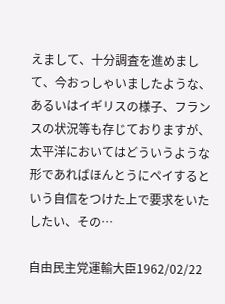えまして、十分調査を進めまして、今おっしゃいましたような、あるいはイギリスの様子、フランスの状況等も存じておりますが、太平洋においてはどういうような形であればほんとうにペイするという自信をつけた上で要求をいたしたい、その…

自由民主党運輸大臣1962/02/22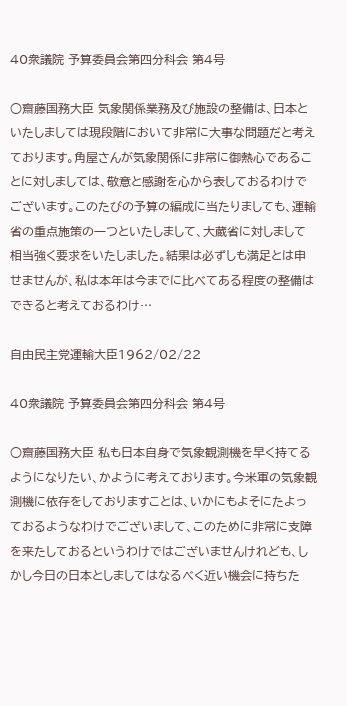40衆議院 予算委員会第四分科会 第4号

○齋藤国務大臣 気象関係業務及び施設の整備は、日本といたしましては現段階において非常に大事な問題だと考えております。角屋さんが気象関係に非常に御熱心であることに対しましては、敬意と感謝を心から表しておるわけでございます。このたびの予算の編成に当たりましても、運輸省の重点施策の一つといたしまして、大蔵省に対しまして相当強く要求をいたしました。結果は必ずしも満足とは申せませんが、私は本年は今までに比べてある程度の整備はできると考えておるわけ…

自由民主党運輸大臣1962/02/22

40衆議院 予算委員会第四分科会 第4号

○齋藤国務大臣 私も日本自身で気象観測機を早く持てるようになりたい、かように考えております。今米軍の気象観測機に依存をしておりますことは、いかにもよそにたよっておるようなわけでございまして、このために非常に支障を来たしておるというわけではございませんけれども、しかし今日の日本としましてはなるべく近い機会に持ちた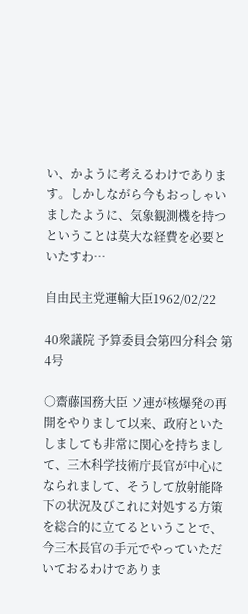い、かように考えるわけであります。しかしながら今もおっしゃいましたように、気象観測機を持つということは莫大な経費を必要といたすわ…

自由民主党運輸大臣1962/02/22

40衆議院 予算委員会第四分科会 第4号

○齋藤国務大臣 ソ連が核爆発の再開をやりまして以来、政府といたしましても非常に関心を持ちまして、三木科学技術庁長官が中心になられまして、そうして放射能降下の状況及びこれに対処する方策を総合的に立てるということで、今三木長官の手元でやっていただいておるわけでありま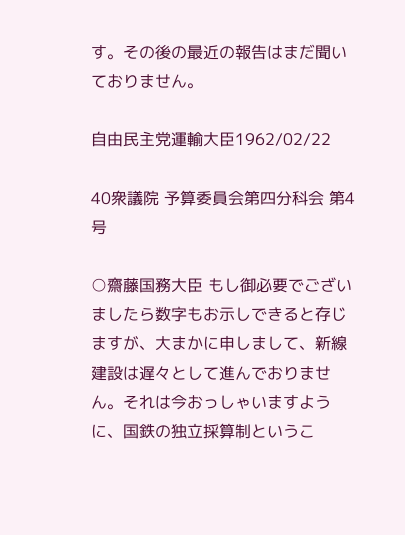す。その後の最近の報告はまだ聞いておりません。

自由民主党運輸大臣1962/02/22

40衆議院 予算委員会第四分科会 第4号

○齋藤国務大臣 もし御必要でございましたら数字もお示しできると存じますが、大まかに申しまして、新線建設は遅々として進んでおりません。それは今おっしゃいますように、国鉄の独立採算制というこ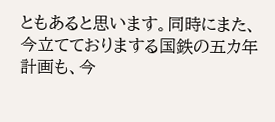ともあると思います。同時にまた、今立てておりまする国鉄の五カ年計画も、今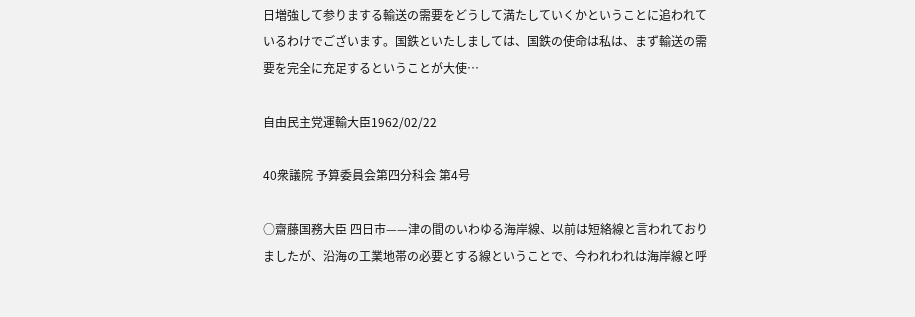日増強して参りまする輸送の需要をどうして満たしていくかということに追われているわけでございます。国鉄といたしましては、国鉄の使命は私は、まず輸送の需要を完全に充足するということが大使…

自由民主党運輸大臣1962/02/22

40衆議院 予算委員会第四分科会 第4号

○齋藤国務大臣 四日市——津の間のいわゆる海岸線、以前は短絡線と言われておりましたが、沿海の工業地帯の必要とする線ということで、今われわれは海岸線と呼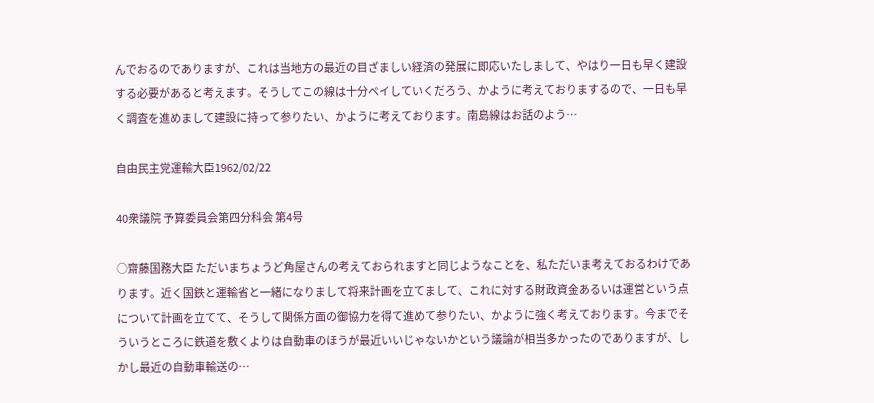んでおるのでありますが、これは当地方の最近の目ざましい経済の発展に即応いたしまして、やはり一日も早く建設する必要があると考えます。そうしてこの線は十分ペイしていくだろう、かように考えておりまするので、一日も早く調査を進めまして建設に持って参りたい、かように考えております。南島線はお話のよう…

自由民主党運輸大臣1962/02/22

40衆議院 予算委員会第四分科会 第4号

○齋藤国務大臣 ただいまちょうど角屋さんの考えておられますと同じようなことを、私ただいま考えておるわけであります。近く国鉄と運輸省と一緒になりまして将来計画を立てまして、これに対する財政資金あるいは運営という点について計画を立てて、そうして関係方面の御協力を得て進めて参りたい、かように強く考えております。今までそういうところに鉄道を敷くよりは自動車のほうが最近いいじゃないかという議論が相当多かったのでありますが、しかし最近の自動車輸送の…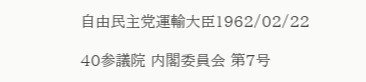自由民主党運輸大臣1962/02/22

40参議院 内閣委員会 第7号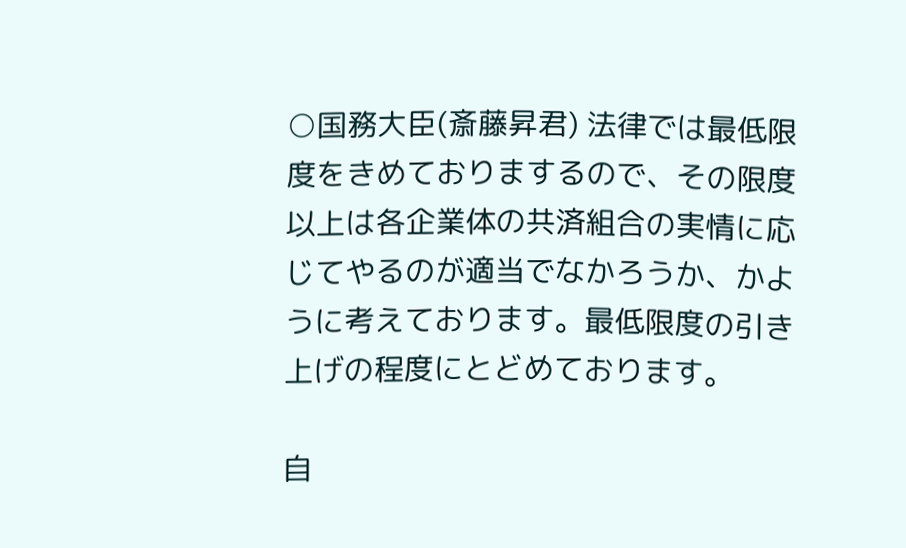○国務大臣(斎藤昇君) 法律では最低限度をきめておりまするので、その限度以上は各企業体の共済組合の実情に応じてやるのが適当でなかろうか、かように考えております。最低限度の引き上げの程度にとどめております。

自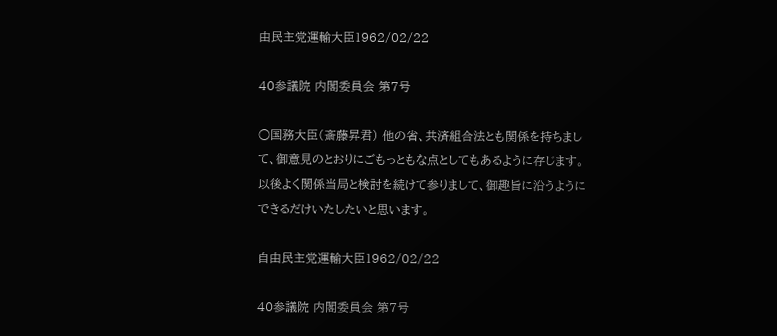由民主党運輸大臣1962/02/22

40参議院 内閣委員会 第7号

○国務大臣(斎藤昇君) 他の省、共済組合法とも関係を持ちまして、御意見のとおりにごもっともな点としてもあるように存じます。以後よく関係当局と検討を続けて参りまして、御趣旨に沿うようにできるだけいたしたいと思います。

自由民主党運輸大臣1962/02/22

40参議院 内閣委員会 第7号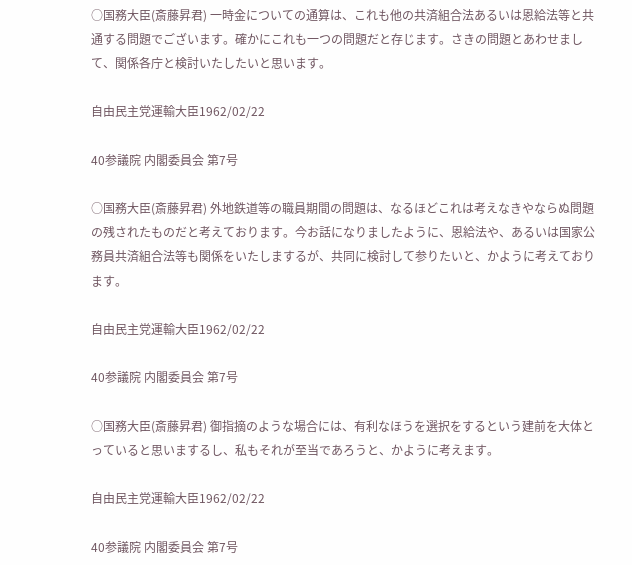○国務大臣(斎藤昇君) 一時金についての通算は、これも他の共済組合法あるいは恩給法等と共通する問題でございます。確かにこれも一つの問題だと存じます。さきの問題とあわせまして、関係各庁と検討いたしたいと思います。

自由民主党運輸大臣1962/02/22

40参議院 内閣委員会 第7号

○国務大臣(斎藤昇君) 外地鉄道等の職員期間の問題は、なるほどこれは考えなきやならぬ問題の残されたものだと考えております。今お話になりましたように、恩給法や、あるいは国家公務員共済組合法等も関係をいたしまするが、共同に検討して参りたいと、かように考えております。

自由民主党運輸大臣1962/02/22

40参議院 内閣委員会 第7号

○国務大臣(斎藤昇君) 御指摘のような場合には、有利なほうを選択をするという建前を大体とっていると思いまするし、私もそれが至当であろうと、かように考えます。

自由民主党運輸大臣1962/02/22

40参議院 内閣委員会 第7号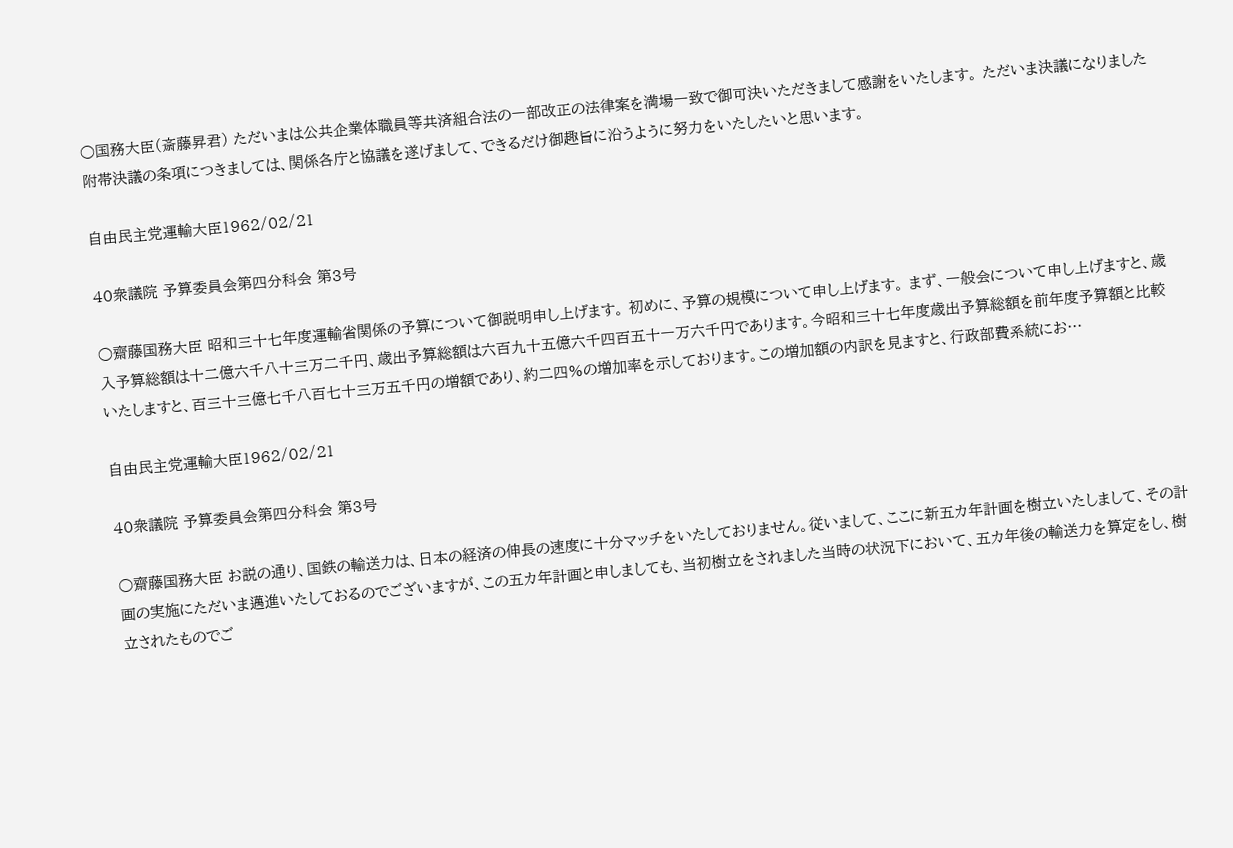○国務大臣(斎藤昇君) ただいまは公共企業体職員等共済組合法の一部改正の法律案を満場一致で御可決いただきまして感謝をいたします。 ただいま決議になりました附帯決議の条項につきましては、関係各庁と協議を遂げまして、できるだけ御趣旨に沿うように努力をいたしたいと思います。

自由民主党運輸大臣1962/02/21

40衆議院 予算委員会第四分科会 第3号

○齋藤国務大臣 昭和三十七年度運輸省関係の予算について御説明申し上げます。 初めに、予算の規模について申し上げます。 まず、一般会について申し上げますと、歳入予算総額は十二億六千八十三万二千円、歳出予算総額は六百九十五億六千四百五十一万六千円であります。今昭和三十七年度歳出予算総額を前年度予算額と比較いたしますと、百三十三億七千八百七十三万五千円の増額であり、約二四%の増加率を示しております。この増加額の内訳を見ますと、行政部費系統にお…

自由民主党運輸大臣1962/02/21

40衆議院 予算委員会第四分科会 第3号

○齋藤国務大臣 お説の通り、国鉄の輸送力は、日本の経済の伸長の速度に十分マッチをいたしておりません。従いまして、ここに新五カ年計画を樹立いたしまして、その計画の実施にただいま邁進いたしておるのでございますが、この五カ年計画と申しましても、当初樹立をされました当時の状況下において、五カ年後の輸送力を算定をし、樹立されたものでご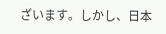ざいます。しかし、日本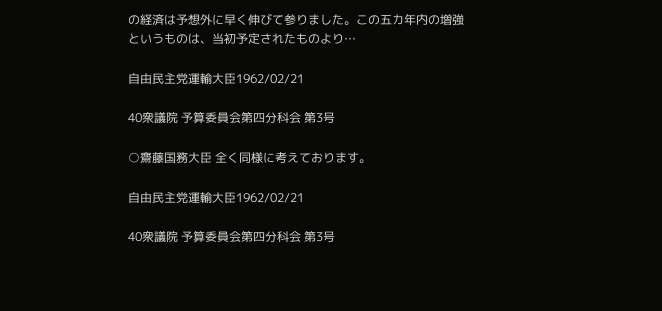の経済は予想外に早く伸びて参りました。この五カ年内の増強というものは、当初予定されたものより…

自由民主党運輸大臣1962/02/21

40衆議院 予算委員会第四分科会 第3号

○齋藤国務大臣 全く同様に考えております。

自由民主党運輸大臣1962/02/21

40衆議院 予算委員会第四分科会 第3号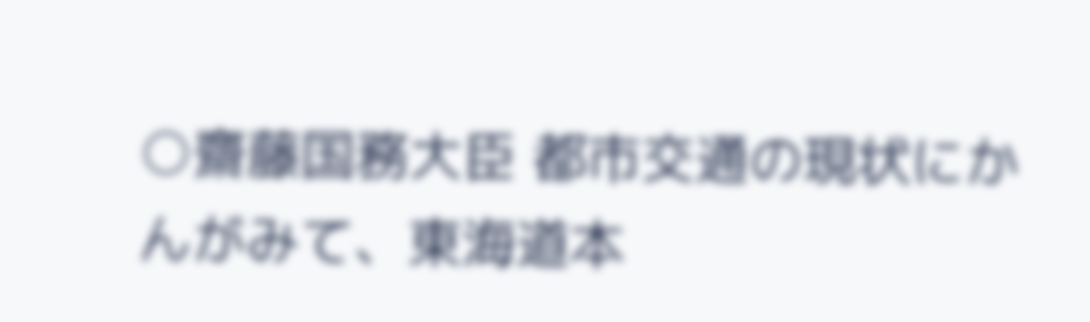○齋藤国務大臣 都市交通の現状にかんがみて、東海道本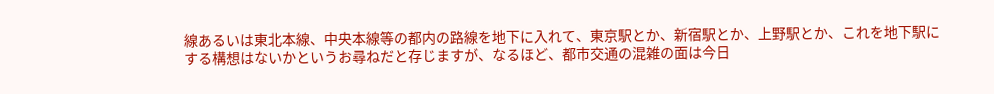線あるいは東北本線、中央本線等の都内の路線を地下に入れて、東京駅とか、新宿駅とか、上野駅とか、これを地下駅にする構想はないかというお尋ねだと存じますが、なるほど、都市交通の混雑の面は今日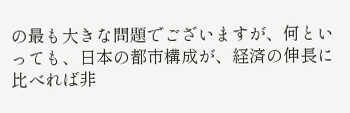の最も大きな問題でございますが、何といっても、日本の都市構成が、経済の伸長に比べれば非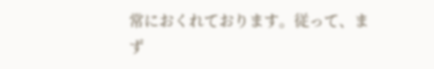常におくれております。従って、まず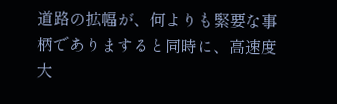道路の拡幅が、何よりも緊要な事柄でありますると同時に、高速度大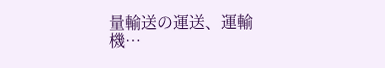量輸送の運送、運輸機…